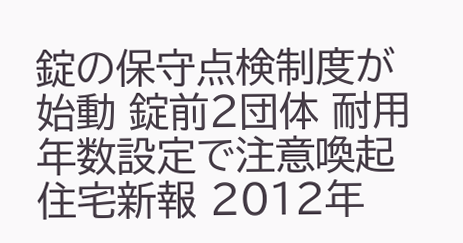錠の保守点検制度が始動 錠前2団体 耐用年数設定で注意喚起
住宅新報 2012年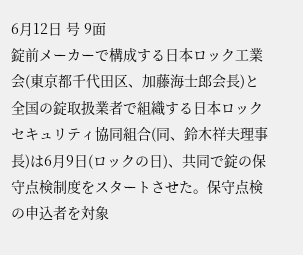6月12日 号 9面
錠前メーカーで構成する日本ロック工業会(東京都千代田区、加藤海士郎会長)と全国の錠取扱業者で組織する日本ロックセキュリティ協同組合(同、鈴木祥夫理事長)は6月9日(ロックの日)、共同で錠の保守点検制度をスタートさせた。保守点検の申込者を対象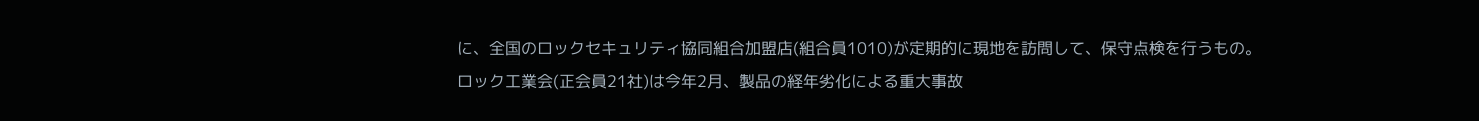に、全国のロックセキュリティ協同組合加盟店(組合員1010)が定期的に現地を訪問して、保守点検を行うもの。
ロック工業会(正会員21社)は今年2月、製品の経年劣化による重大事故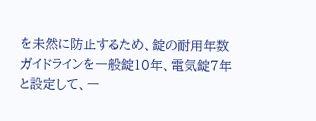を未然に防止するため、錠の耐用年数ガイドラインを一般錠10年、電気錠7年と設定して、一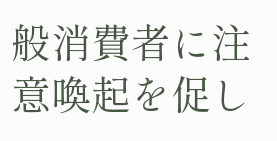般消費者に注意喚起を促し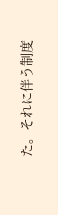た。それに伴う制度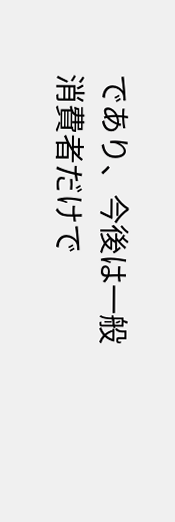であり、今後は一般消費者だけで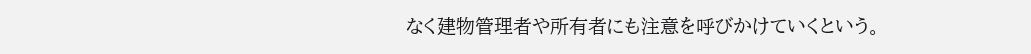なく建物管理者や所有者にも注意を呼びかけていくという。